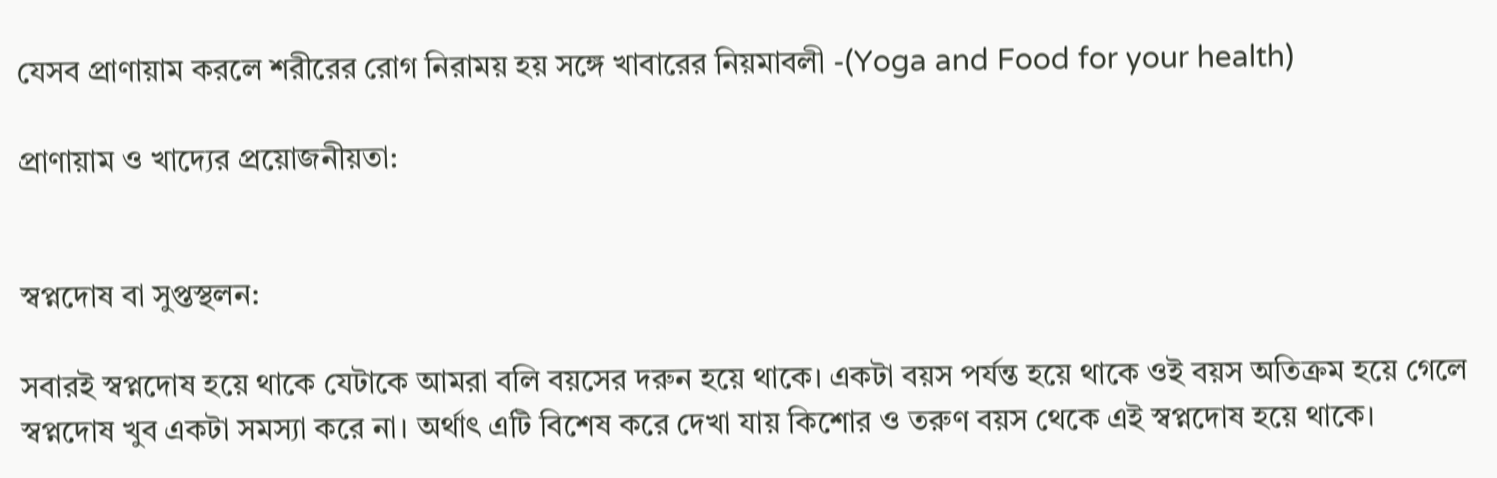যেসব প্রাণায়াম করলে শরীরের রোগ নিরাময় হয় সঙ্গে খাবারের নিয়মাবলী -(Yoga and Food for your health)

প্রাণায়াম ও খাদ্যের প্রয়োজনীয়তা:


স্বপ্নদোষ বা সুপ্তস্থলন:

সবারই স্বপ্নদোষ হয়ে থাকে যেটাকে আমরা বলি বয়সের দরুন হয়ে থাকে। একটা বয়স পর্যন্ত হয়ে থাকে ওই বয়স অতিক্রম হয়ে গেলে স্বপ্নদোষ খুব একটা সমস্যা করে না। অর্থাৎ এটি বিশেষ করে দেখা যায় কিশোর ও তরুণ বয়স থেকে এই স্বপ্নদোষ হয়ে থাকে।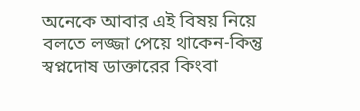অনেকে আবার এই বিষয় নিয়ে বলতে লজ্জা পেয়ে থাকেন-কিন্তু স্বপ্নদোষ ডাক্তারের কিংবা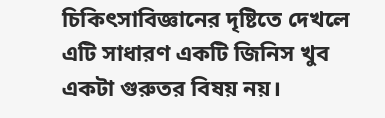চিকিৎসাবিজ্ঞানের দৃষ্টিতে দেখলে এটি সাধারণ একটি জিনিস খুব একটা গুরুতর বিষয় নয়।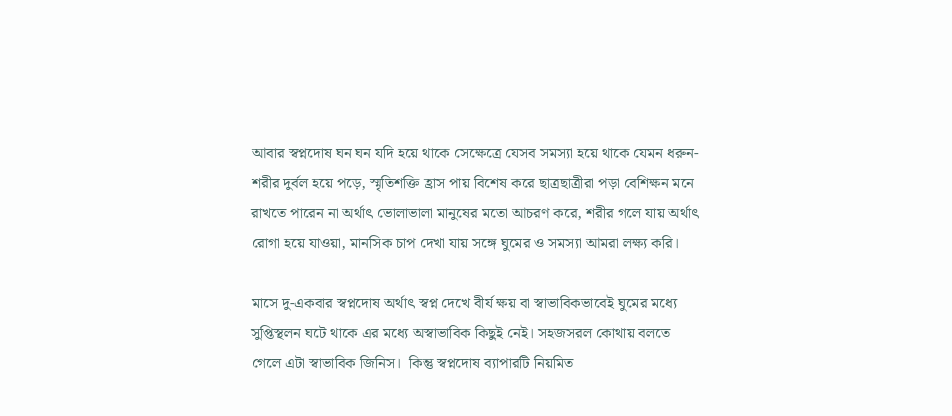আবার স্বপ্নদোষ ঘন ঘন যদি হয়ে থাকে সেক্ষেত্রে যেসব সমস্যা হয়ে থাকে যেমন ধরুন-শরীর দুর্বল হয়ে পড়ে, স্মৃতিশক্তি হ্রাস পায় বিশেষ করে ছাত্রছাত্রীরা পড়া বেশিক্ষন মনে রাখতে পারেন না অর্থাৎ ভোলাভালা মানুষের মতো আচরণ করে, শরীর গলে যায় অর্থাৎ রোগা হয়ে যাওয়া, মানসিক চাপ দেখা যায় সঙ্গে ঘুমের ও সমস্যা আমরা লক্ষ্য করি।

মাসে দু-একবার স্বপ্নদোষ অর্থাৎ স্বপ্ন দেখে বীর্য ক্ষয় বা স্বাভাবিকভাবেই ঘুমের মধ্যে সুপ্তিস্থলন ঘটে থাকে এর মধ্যে অস্বাভাবিক কিছুই নেই। সহজসরল কোথায় বলতে গেলে এটা স্বাভাবিক জিনিস।  কিন্তু স্বপ্নদোষ ব্যাপারটি নিয়মিত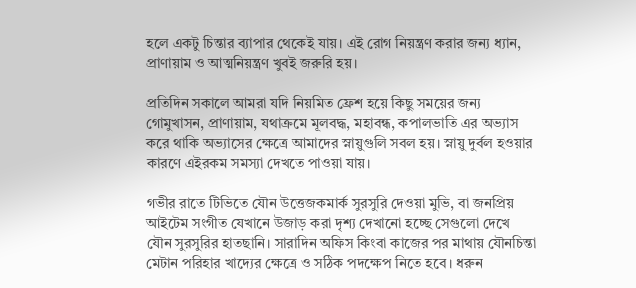হলে একটু চিন্তার ব্যাপার থেকেই যায়। এই রোগ নিয়ন্ত্রণ করার জন্য ধ্যান, প্রাণায়াম ও আত্মনিয়ন্ত্রণ খুবই জরুরি হয়।

প্রতিদিন সকালে আমরা যদি নিয়মিত ফ্রেশ হয়ে কিছু সময়ের জন্য গোমুখাসন, প্রাণায়াম, যথাক্রমে মূলবদ্ধ, মহাবন্ধ, কপালভাতি এর অভ্যাস করে থাকি অভ্যাসের ক্ষেত্রে আমাদের স্নায়ুগুলি সবল হয়। স্নায়ু দুর্বল হওয়ার কারণে এইরকম সমস্যা দেখতে পাওয়া যায়।

গভীর রাতে টিভিতে যৌন উত্তেজকমার্ক সুরসুরি দেওয়া মুভি, বা জনপ্রিয় আইটেম সংগীত যেখানে উজাড় করা দৃশ্য দেখানো হচ্ছে সেগুলো দেখে যৌন সুরসুরির হাতছানি। সারাদিন অফিস কিংবা কাজের পর মাথায় যৌনচিন্তা মেটান পরিহার খাদ্যের ক্ষেত্রে ও সঠিক পদক্ষেপ নিতে হবে। ধরুন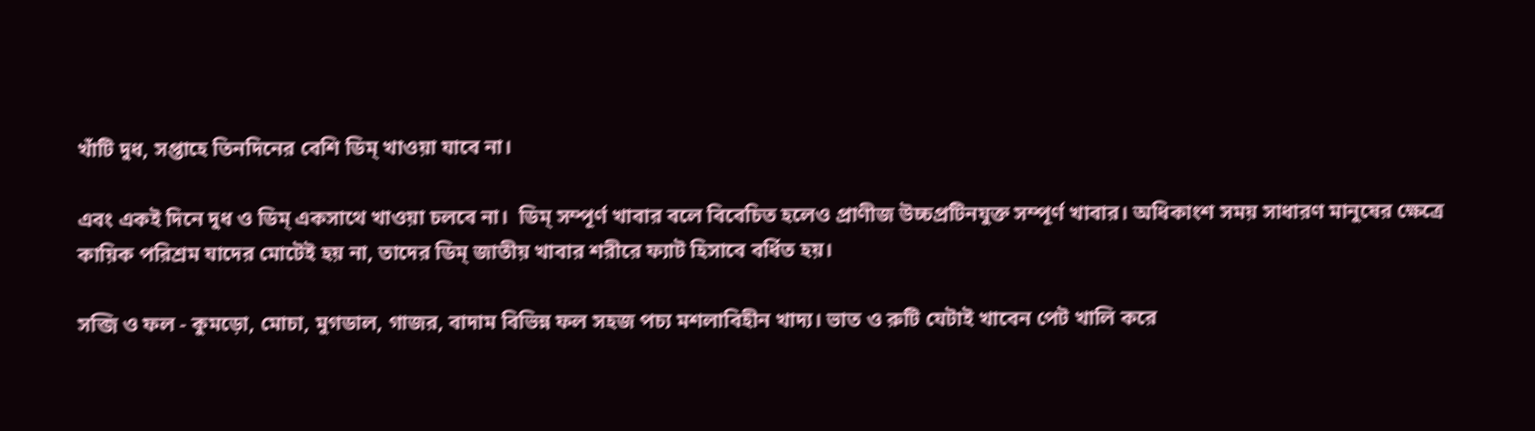খাঁটি দুধ, সপ্তাহে তিনদিনের বেশি ডিম্ খাওয়া যাবে না।

এবং একই দিনে দুধ ও ডিম্ একসাথে খাওয়া চলবে না।  ডিম্ সম্পূর্ণ খাবার বলে বিবেচিত হলেও প্রাণীজ উচ্চপ্রটিনযুক্ত সম্পূর্ণ খাবার। অধিকাংশ সময় সাধারণ মানুষের ক্ষেত্রে কায়িক পরিশ্রম যাদের মোটেই হয় না, তাদের ডিম্ জাতীয় খাবার শরীরে ফ্যাট হিসাবে বর্ধিত হয়।

সব্জি ও ফল - কুমড়ো, মোচা, মুগডাল, গাজর, বাদাম বিভিন্ন ফল সহজ পচ্য মশলাবিহীন খাদ্য। ভাত ও রুটি যেটাই খাবেন পেট খালি করে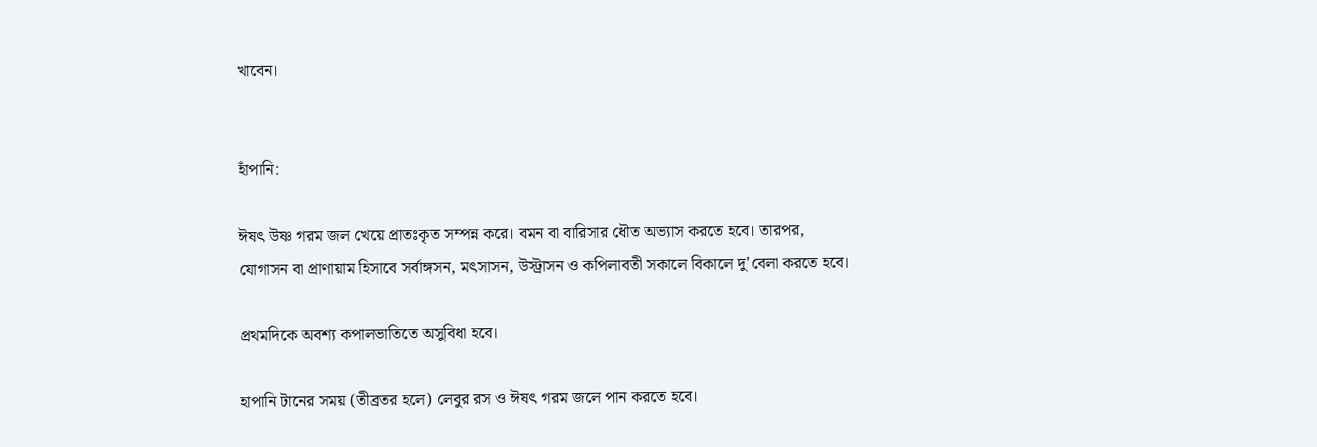খাবেন।


হাঁপানি:

ঈষৎ উষ্ণ গরম জল খেয়ে প্রাতঃকৃত সম্পন্ন করে। বমন বা বারিসার ধৌত অভ্যাস করতে হবে। তারপর, যোগাসন বা প্রাণায়াম হিসাবে সর্বাঙ্গসন, মৎসাসন, উস্ট্রাসন ও কপিলাবতী সকালে বিকালে দু'বেলা করতে হবে।

প্রথমদিকে অবশ্য কপালভাতিতে অসুবিধা হবে।

হাপানি টানের সময় (তীব্রতর হলে) লেবুর রস ও ঈষৎ গরম জলে পান করতে হবে।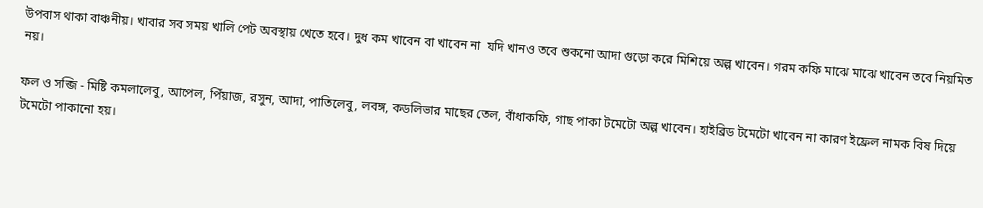উপবাস থাকা বাঞ্চনীয়। খাবার সব সময় খালি পেট অবস্থায় খেতে হবে। দুধ কম খাবেন বা খাবেন না  যদি খানও তবে শুকনো আদা গুড়ো করে মিশিয়ে অল্প খাবেন। গরম কফি মাঝে মাঝে খাবেন তবে নিয়মিত নয়।

ফল ও সব্জি - মিষ্টি কমলালেবু, আপেল, পিঁয়াজ, রসুন, আদা, পাতিলেবু, লবঙ্গ, কডলিভার মাছের তেল, বাঁধাকফি, গাছ পাকা টমেটো অল্প খাবেন। হাইব্রিড টমেটো খাবেন না কারণ ইফ্রেল নামক বিষ দিয়ে টমেটো পাকানো হয়।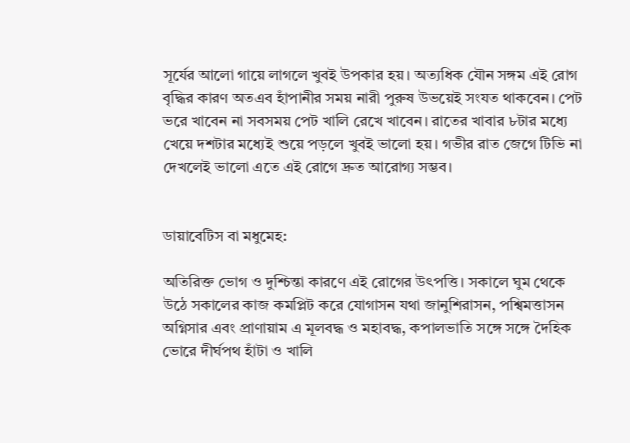সূর্যের আলো গায়ে লাগলে খুবই উপকার হয়। অত্যধিক যৌন সঙ্গম এই রোগ বৃদ্ধির কারণ অতএব হাঁপানীর সময় নারী পুরুষ উভয়েই সংযত থাকবেন। পেট ভরে খাবেন না সবসময় পেট খালি রেখে খাবেন। রাতের খাবার ৮টার মধ্যে খেয়ে দশটার মধ্যেই শুয়ে পড়লে খুবই ভালো হয়। গভীর রাত জেগে টিভি না দেখলেই ভালো এতে এই রোগে দ্রুত আরোগ্য সম্ভব।


ডায়াবেটিস বা মধুমেহ:

অতিরিক্ত ভোগ ও দুশ্চিন্তা কারণে এই রোগের উৎপত্তি। সকালে ঘুম থেকে উঠে সকালের কাজ কমপ্লিট করে যোগাসন যথা জানুশিরাসন, পশ্বিমত্তাসন অগ্নিসার এবং প্রাণায়াম এ মূলবদ্ধ ও মহাবদ্ধ, কপালভাতি সঙ্গে সঙ্গে দৈহিক ভোরে দীর্ঘপথ হাঁটা ও খালি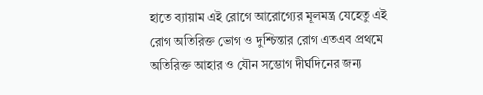হাতে ব্যায়াম এই রোগে আরোগ্যের মূলমন্ত্র যেহেতু এই রোগ অতিরিক্ত ভোগ ও দুশ্চিন্তার রোগ এতএব প্রথমে অতিরিক্ত আহার ও যৌন সম্ভোগ দীর্ঘদিনের জন্য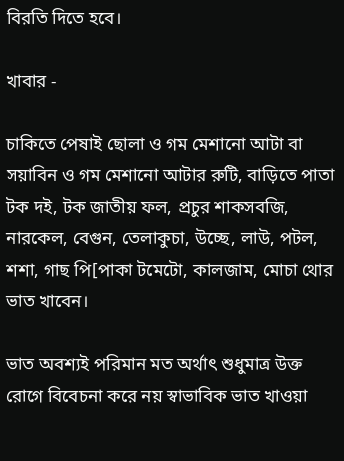বিরতি দিতে হবে।

খাবার -

চাকিতে পেষাই ছোলা ও গম মেশানো আটা বা সয়াবিন ও গম মেশানো আটার রুটি, বাড়িতে পাতা টক দই, টক জাতীয় ফল, প্রচুর শাকসবজি, নারকেল, বেগুন, তেলাকুচা, উচ্ছে, লাউ, পটল, শশা, গাছ পি[পাকা টমেটো, কালজাম, মোচা থোর ভাত খাবেন।

ভাত অবশ্যই পরিমান মত অর্থাৎ শুধুমাত্র উক্ত রোগে বিবেচনা করে নয় স্বাভাবিক ভাত খাওয়া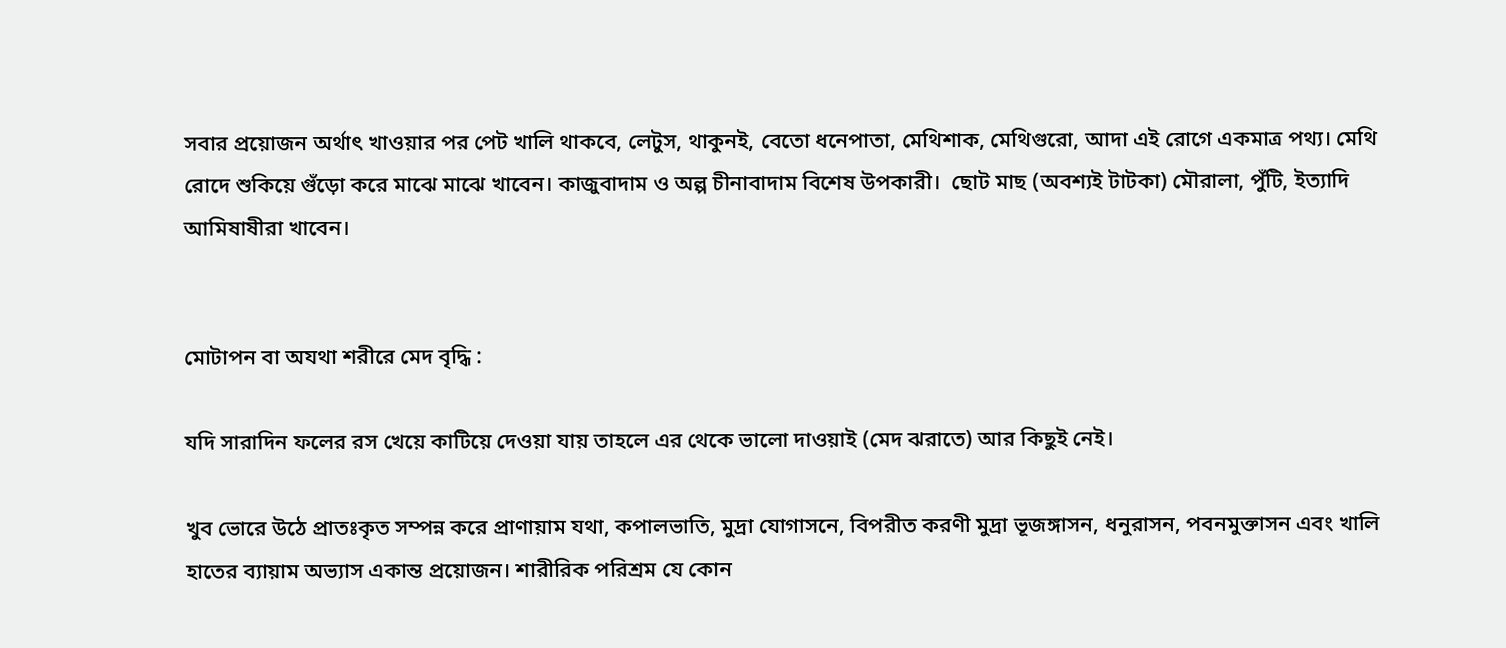সবার প্রয়োজন অর্থাৎ খাওয়ার পর পেট খালি থাকবে, লেটুস, থাকুনই, বেতো ধনেপাতা, মেথিশাক, মেথিগুরো, আদা এই রোগে একমাত্র পথ্য। মেথি রোদে শুকিয়ে গুঁড়ো করে মাঝে মাঝে খাবেন। কাজুবাদাম ও অল্প চীনাবাদাম বিশেষ উপকারী।  ছোট মাছ (অবশ্যই টাটকা) মৌরালা, পুঁটি, ইত্যাদি আমিষাষীরা খাবেন।


মোটাপন বা অযথা শরীরে মেদ বৃদ্ধি :

যদি সারাদিন ফলের রস খেয়ে কাটিয়ে দেওয়া যায় তাহলে এর থেকে ভালো দাওয়াই (মেদ ঝরাতে) আর কিছুই নেই।

খুব ভোরে উঠে প্রাতঃকৃত সম্পন্ন করে প্রাণায়াম যথা, কপালভাতি, মুদ্রা যোগাসনে, বিপরীত করণী মুদ্রা ভূজঙ্গাসন, ধনুরাসন, পবনমুক্তাসন এবং খালি হাতের ব্যায়াম অভ্যাস একান্ত প্রয়োজন। শারীরিক পরিশ্রম যে কোন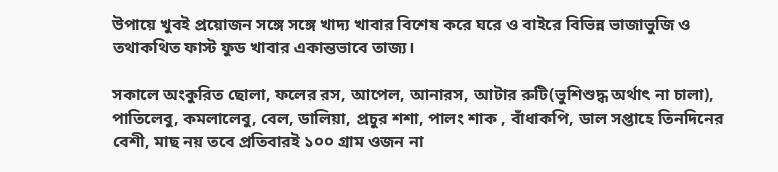উপায়ে খুবই প্রয়োজন সঙ্গে সঙ্গে খাদ্য খাবার বিশেষ করে ঘরে ও বাইরে বিভিন্ন ভাজাভুজি ও তথাকথিত ফাস্ট ফুড খাবার একান্তভাবে তাজ্য।

সকালে অংকুরিত ছোলা, ফলের রস, আপেল, আনারস, আটার রুটি(ভুশিশুদ্ধ অর্থাৎ না চালা), পাতিলেবু, কমলালেবু, বেল, ডালিয়া, প্রচুর শশা, পালং শাক , বাঁধাকপি, ডাল সপ্তাহে তিনদিনের বেশী, মাছ নয় তবে প্রতিবারই ১০০ গ্রাম ওজন না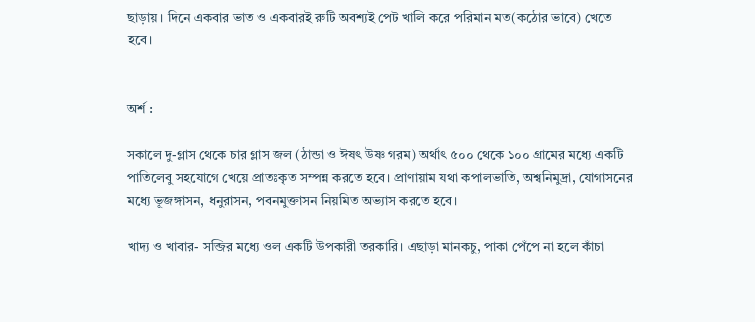ছাড়ায়। দিনে একবার ভাত ও একবারই রুটি অবশ্যই পেট খালি করে পরিমান মত(কঠোর ভাবে) খেতে হবে।


অর্শ :

সকালে দু-গ্লাস থেকে চার গ্লাস জল (ঠান্ডা ও ঈষৎ উষ্ণ গরম) অর্থাৎ ৫০০ থেকে ১০০ গ্রামের মধ্যে একটি পাতিলেবু সহযোগে খেয়ে প্রাতঃকৃত সম্পন্ন করতে হবে। প্রাণায়াম যথা কপালভাতি, অশ্বনিমুদ্রা, যোগাসনের মধ্যে ভূজঙ্গাসন, ধনুরাসন, পবনমুক্তাসন নিয়মিত অভ্যাস করতে হবে।

খাদ্য ও খাবার- সব্জির মধ্যে ওল একটি উপকারী তরকারি। এছাড়া মানকচু, পাকা পেঁপে না হলে কাঁচা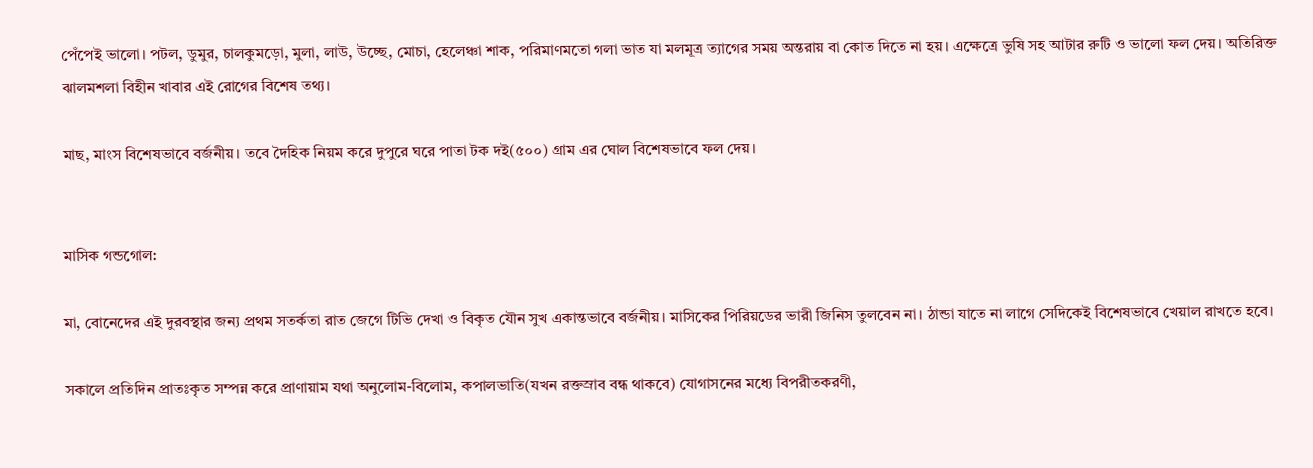পেঁপেই ভালো। পটল, ডুমুর, চালকুমড়ো, মুলা, লাউ, উচ্ছে, মোচা, হেলেঞ্চা শাক, পরিমাণমতো গলা ভাত যা মলমূত্র ত্যাগের সময় অন্তরায় বা কোত দিতে না হয়। এক্ষেত্রে ভুষি সহ আটার রুটি ও ভালো ফল দেয়। অতিরিক্ত ঝালমশলা বিহীন খাবার এই রোগের বিশেষ তথ্য।

মাছ, মাংস বিশেষভাবে বর্জনীয়। তবে দৈহিক নিয়ম করে দুপুরে ঘরে পাতা টক দই(৫০০) গ্রাম এর ঘোল বিশেষভাবে ফল দেয়।


মাসিক গন্ডগোল:

মা, বোনেদের এই দুরবস্থার জন্য প্রথম সতর্কতা রাত জেগে টিভি দেখা ও বিকৃত যৌন সুখ একান্তভাবে বর্জনীয়। মাসিকের পিরিয়ডের ভারী জিনিস তুলবেন না। ঠান্ডা যাতে না লাগে সেদিকেই বিশেষভাবে খেয়াল রাখতে হবে।

সকালে প্রতিদিন প্রাতঃকৃত সম্পন্ন করে প্রাণায়াম যথা অনুলোম-বিলোম, কপালভাতি(যখন রক্তস্রাব বন্ধ থাকবে) যোগাসনের মধ্যে বিপরীতকরণী,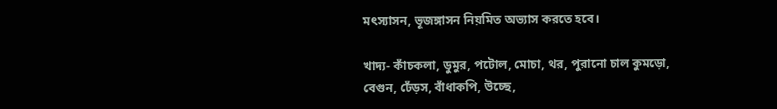মৎস্যাসন, ভূজঙ্গাসন নিয়মিত অভ্যাস করতে হবে।

খাদ্য- কাঁচকলা, ডুমুর, পটোল, মোচা, থর, পুরানো চাল কুমড়ো, বেগুন, ঢেঁড়স, বাঁধাকপি, উচ্ছে,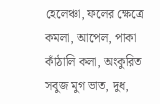হেলেঞ্চা, ফলের ক্ষেত্রে কমলা, আপেল, পাকা কাঁঠালি কলা, অংকুরিত সবুজ মুগ ভাত, দুধ,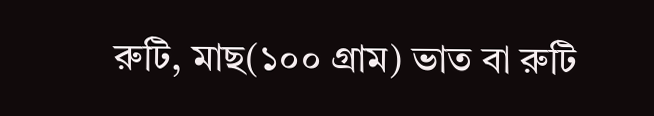রুটি, মাছ(১০০ গ্রাম) ভাত বা রুটি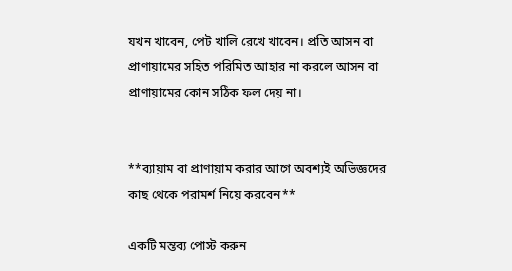যখন খাবেন, পেট খালি রেখে খাবেন। প্রতি আসন বা প্রাণায়ামের সহিত পরিমিত আহার না করলে আসন বা প্রাণায়ামের কোন সঠিক ফল দেয় না।


**ব্যায়াম বা প্রাণায়াম করার আগে অবশ্যই অভিজ্ঞদের কাছ থেকে পরামর্শ নিয়ে করবেন**

একটি মন্তব্য পোস্ট করুন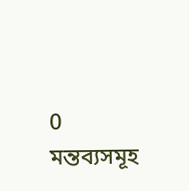0 মন্তব্যসমূহ